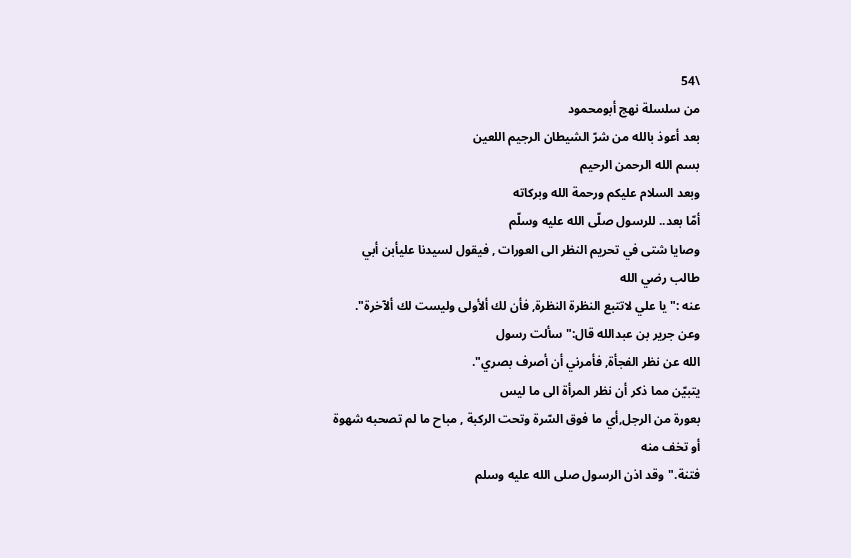\54
من سلسلة نهج أبومحمود
بعد أعوذ بالله من شرّ الشيطان الرجيم اللعين
بسم الله الرحمن الرحيم
وبعد السلام عليكم ورحمة الله وبركاته
أمّا بعد.. للرسول صلّى الله عليه وسلّم
وصايا شتى في تحريم النظر الى العورات , فيقول لسيدنا عليأبن أبي طالب رضي الله
عنه :" يا علي لاتتبع النظرة النظرة, فأن لك ألأولى وليست لك ألآخرة".
وعن جرير بن عبدالله قال:"سألت رسول
الله عن نظر الفجأة, فأمرني أن أصرف بصري".
يتبيّن مما ذكر أن نظر المرأة الى ما ليس
بعورة من الرجل,أي ما فوق السّرة وتحت الركبة , مباح ما لم تصحبه شهوة أو تخف منه
فتنة."وقد اذن الرسول صلى الله عليه وسلم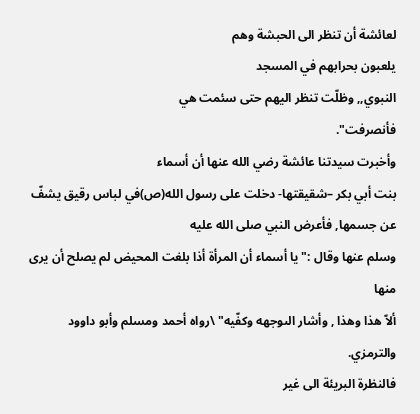لعائشة أن تنظر الى الحبشة وهم
يلعبون بحرابهم في المسجد
النبوي,, وظلّت تنظر اليهم حتى سئمت هي
فأنصرفت".
وأخبرت سيدتنا عائشة رضي الله عنها أن أسماء
بنت أبي بكر –شقيقتها- دخلت على رسول الله(ص)في لباس رقيق يشفّ عن جسمها, فأعرض النبي صلى الله عليه
وسلم عنها وقال :"يا أسماء أن المرأة أذا بلغت المحيض لم يصلح أن يرى منها
ألاّ هذا وهذا , وأشار الىوجهه وكفّيه" \رواه أحمد ومسلم وأبو داوود
والترمزي.
فالنظرة البريئة الى غير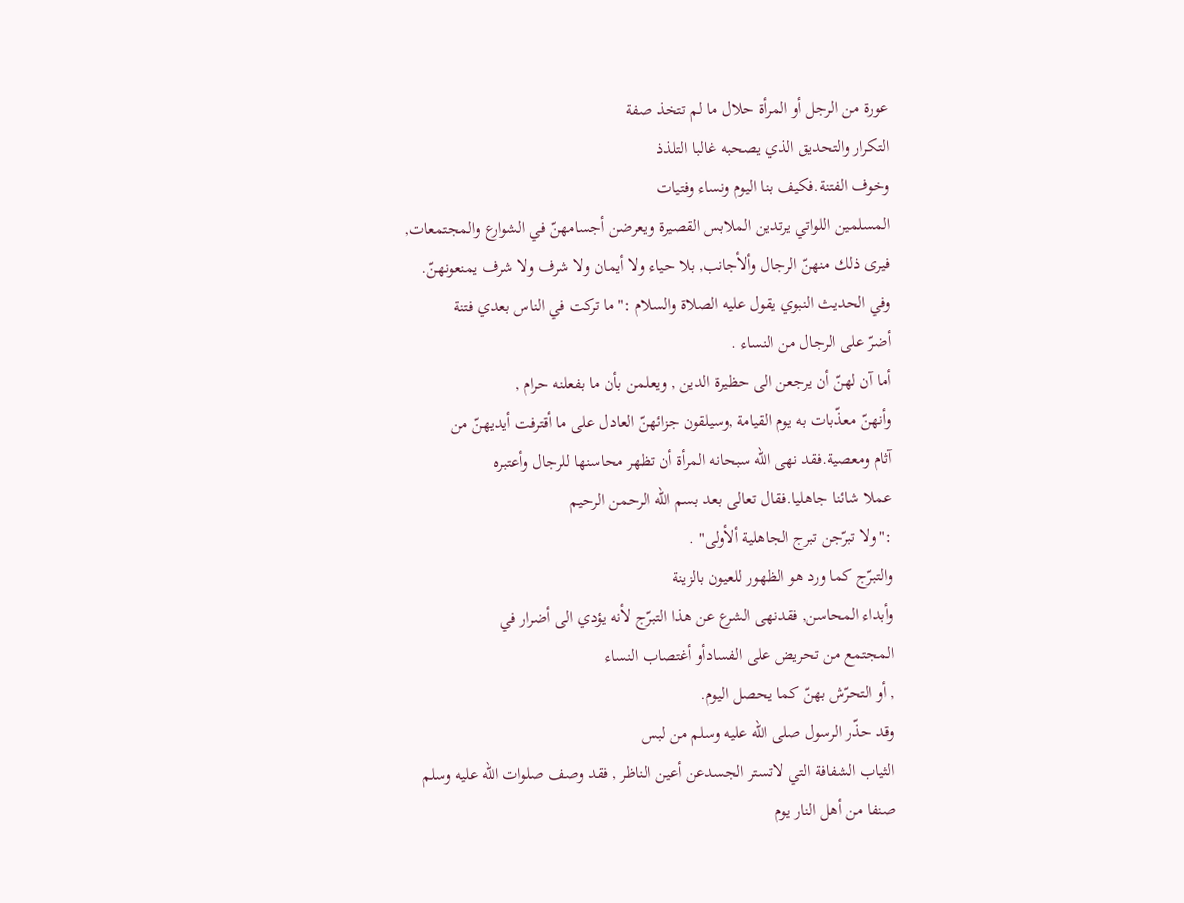عورة من الرجل أو المرأة حلال ما لم تتخذ صفة
التكرار والتحديق الذي يصحبه غالبا التلذذ
وخوف الفتنة.فكيف بنا اليوم ونساء وفتيات
المسلمين اللواتي يرتدين الملابس القصيرة ويعرضن أجسامهنّ في الشوارع والمجتمعات,
فيرى ذلك منهنّ الرجال وألأجانب, بلا حياء ولا أيمان ولا شرف ولا شرف يمنعونهنّ.
وفي الحديث النبوي يقول عليه الصلاة والسلام :"ما تركت في الناس بعدي فتنة
أضرّ على الرجال من النساء .
أما آن لهنّ أن يرجعن الى حظيرة الدين , ويعلمن بأن ما بفعلنه حرام ,
وأنهنّ معذّبات به يوم القيامة ,وسيلقون جزائهنّ العادل على ما أقترفت أيديهنّ من
آثام ومعصية.فقد نهى الله سبحانه المرأة أن تظهر محاسنها للرجال وأعتبره
عملا شائنا جاهليا.فقال تعالى بعد بسم الله الرحمن الرحيم
:"ولا تبرّجن تبرج الجاهلية ألأولى" .
والتبرّج كما ورد هو الظهور للعيون بالزينة
وأبداء المحاسن, فقدنهى الشرع عن هذا التبرّج لأنه يؤدي الى أضرار في
المجتمع من تحريض على الفسادأو أغتصاب النساء
, أو التحرّش بهنّ كما يحصل اليوم.
وقد حذّر الرسول صلى الله عليه وسلم من لبس
الثياب الشفافة التي لاتستر الجسدعن أعين الناظر , فقد وصف صلوات الله عليه وسلم
صنفا من أهل النار يوم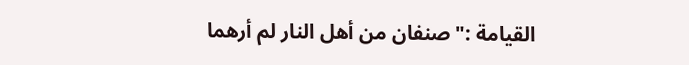القيامة :"صنفان من أهل النار لم أرهما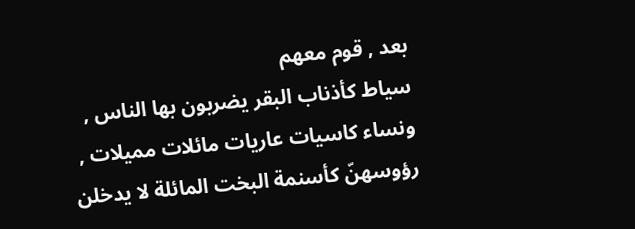بعد , قوم معهم
سياط كأذناب البقر يضربون بها الناس , ونساء كاسيات عاريات مائلات مميلات ,
رؤوسهنّ كأسنمة البخت المائلة لا يدخلن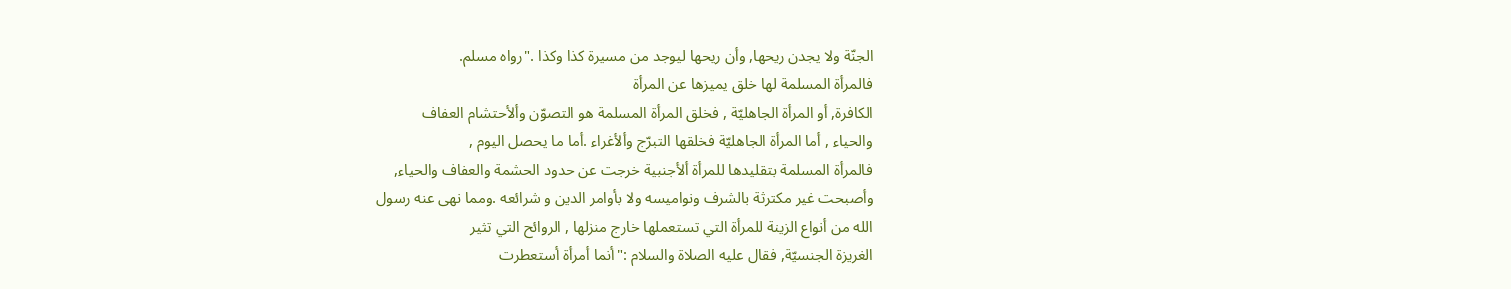الجنّة ولا يجدن ريحها, وأن ريحها ليوجد من مسيرة كذا وكذا ."رواه مسلم.
فالمرأة المسلمة لها خلق يميزها عن المرأة
الكافرة, أو المرأة الجاهليّة , فخلق المرأة المسلمة هو التصوّن وألأحتشام العفاف
والحياء , أما المرأة الجاهليّة فخلقها التبرّج وألأغراء .أما ما يحصل اليوم ,
فالمرأة المسلمة بتقليدها للمرأة ألأجنبية خرجت عن حدود الحشمة والعفاف والحياء,
وأصبحت غير مكترثة بالشرف ونواميسه ولا بأوامر الدين و شرائعه .ومما نهى عنه رسول
الله من أنواع الزينة للمرأة التي تستعملها خارج منزلها , الروائح التي تثير
الغريزة الجنسيّة, فقال عليه الصلاة والسلام :"أنما أمرأة أستعطرت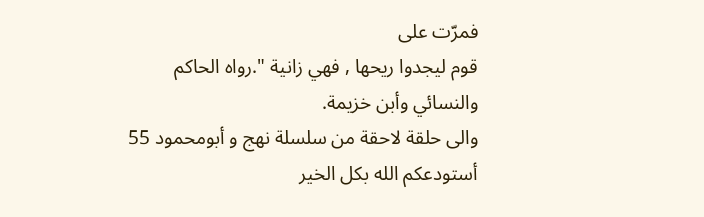فمرّت على
قوم ليجدوا ريحها , فهي زانية ".رواه الحاكم
والنسائي وأبن خزيمة.
والى حلقة لاحقة من سلسلة نهج و أبومحمود 55
أستودعكم الله بكل الخير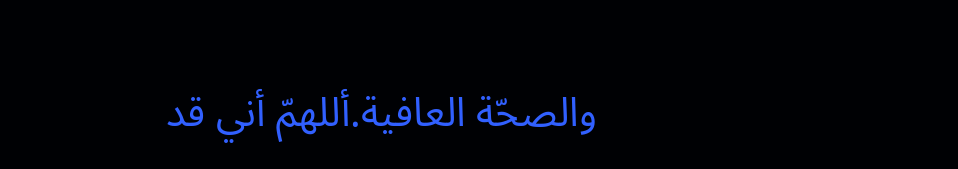والصحّة العافية.أللهمّ أني قد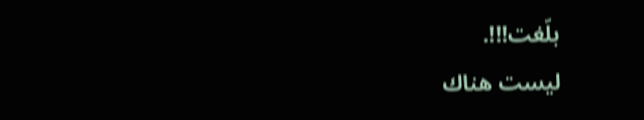بلّغت!!!.
ليست هناك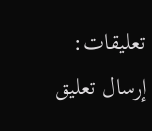تعليقات:
إرسال تعليق